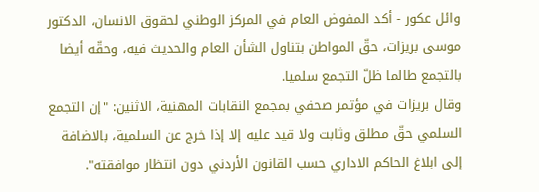وائل عكور - أكد المفوض العام في المركز الوطني لحقوق الانسان، الدكتور موسى بريزات، حقّ المواطن بتناول الشأن العام والحديث فيه، وحقّه أيضا بالتجمع طالما ظلّ التجمع سلميا.
وقال بريزات في مؤتمر صحفي بمجمع النقابات المهنية، الاثنين: "إن التجمع السلمي حقّ مطلق وثابت ولا قيد عليه إلا إذا خرج عن السلمية، بالاضافة إلى ابلاغ الحاكم الاداري حسب القانون الأردني دون انتظار موافقته".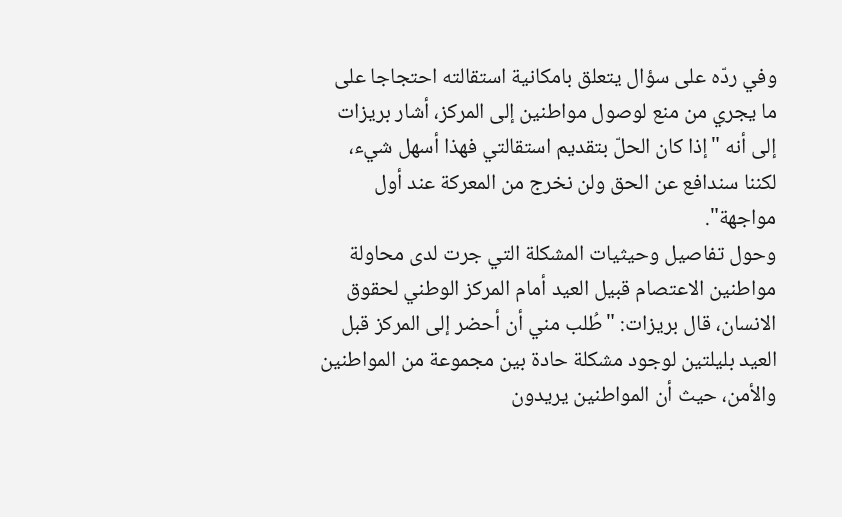وفي ردّه على سؤال يتعلق بامكانية استقالته احتجاجا على ما يجري من منع لوصول مواطنين إلى المركز، أشار بريزات إلى أنه "إذا كان الحلّ بتقديم استقالتي فهذا أسهل شيء، لكننا سندافع عن الحق ولن نخرج من المعركة عند أول مواجهة".
وحول تفاصيل وحيثيات المشكلة التي جرت لدى محاولة مواطنين الاعتصام قبيل العيد أمام المركز الوطني لحقوق الانسان، قال بريزات: "طُلب مني أن أحضر إلى المركز قبل العيد بليلتين لوجود مشكلة حادة بين مجموعة من المواطنين والأمن، حيث أن المواطنين يريدون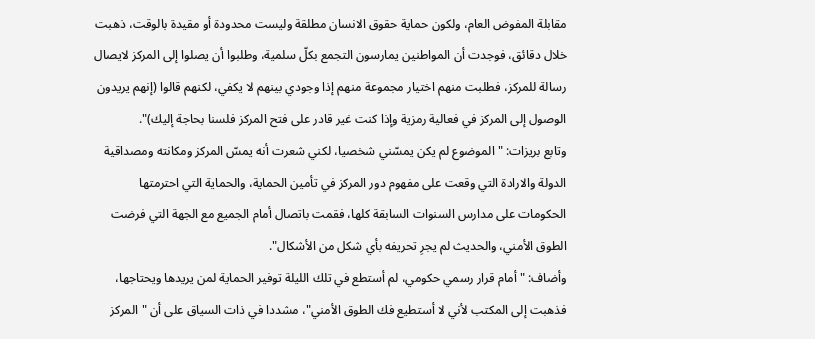مقابلة المفوض العام، ولكون حماية حقوق الانسان مطلقة وليست محدودة أو مقيدة بالوقت، ذهبت خلال دقائق، فوجدت أن المواطنين يمارسون التجمع بكلّ سلمية، وطلبوا أن يصلوا إلى المركز لايصال رسالة للمركز، فطلبت منهم اختيار مجموعة منهم إذا وجودي بينهم لا يكفي، لكنهم قالوا (إنهم يريدون الوصول إلى المركز في فعالية رمزية وإذا كنت غير قادر على فتح المركز فلسنا بحاجة إليك)".
وتابع بريزات: "الموضوع لم يكن يمسّني شخصيا، لكني شعرت أنه يمسّ المركز ومكانته ومصداقية الدولة والارادة التي وقعت على مفهوم دور المركز في تأمين الحماية، والحماية التي احترمتها الحكومات على مدارس السنوات السابقة كلها، فقمت باتصال أمام الجميع مع الجهة التي فرضت الطوق الأمني، والحديث لم يجرِ تحريفه بأي شكل من الأشكال".
وأضاف: "أمام قرار رسمي حكومي، لم أستطع في تلك الليلة توفير الحماية لمن يريدها ويحتاجها، فذهبت إلى المكتب لأني لا أستطيع فك الطوق الأمني"، مشددا في ذات السياق على أن "المركز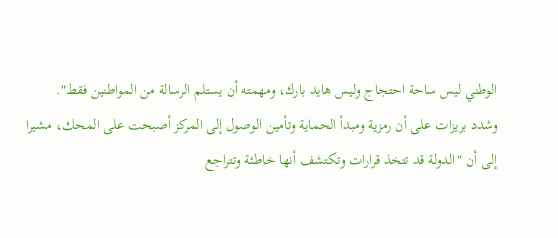الوطني ليس ساحة احتجاج وليس هايد بارك، ومهمته أن يستلم الرسالة من المواطنين فقط".
وشدد بريزات على أن رمزية ومبدأ الحماية وتأمين الوصول إلى المركز أصبحت على المحك، مشيرا إلى أن "الدولة قد تتخذ قرارات وتكتشف أنها خاطئة وتتراجع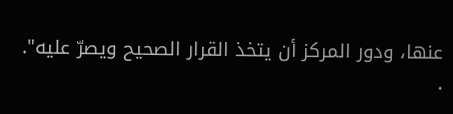عنها، ودور المركز أن يتخذ القرار الصحيح ويصرّ عليه".
.